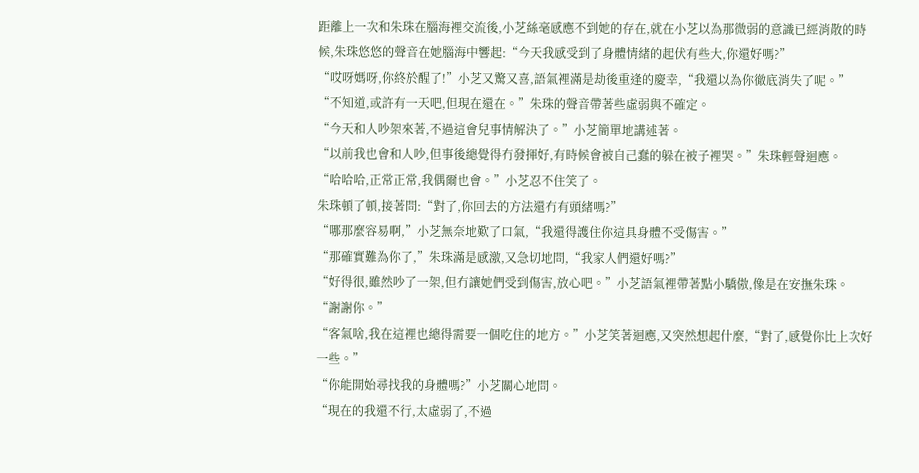距離上一次和朱珠在腦海裡交流後,小芝絲毫感應不到她的存在,就在小芝以為那微弱的意識已經消散的時候,朱珠悠悠的聲音在她腦海中響起:“今天我感受到了身體情緒的起伏有些大,你還好嗎?”
“哎呀媽呀,你終於醒了!”小芝又驚又喜,語氣裡滿是劫後重逢的慶幸,“我還以為你徹底消失了呢。”
“不知道,或許有一天吧,但現在還在。”朱珠的聲音帶著些虛弱與不確定。
“今天和人吵架來著,不過這會兒事情解決了。”小芝簡單地講述著。
“以前我也會和人吵,但事後總覺得冇發揮好,有時候會被自己蠢的躲在被子裡哭。”朱珠輕聲迴應。
“哈哈哈,正常正常,我偶爾也會。”小芝忍不住笑了。
朱珠頓了頓,接著問:“對了,你回去的方法還冇有頭緒嗎?”
“哪那麼容易啊,”小芝無奈地歎了口氣,“我還得護住你這具身體不受傷害。”
“那確實難為你了,”朱珠滿是感激,又急切地問,“我家人們還好嗎?”
“好得很,雖然吵了一架,但冇讓她們受到傷害,放心吧。”小芝語氣裡帶著點小驕傲,像是在安撫朱珠。
“謝謝你。”
“客氣啥,我在這裡也總得需要一個吃住的地方。”小芝笑著迴應,又突然想起什麼,“對了,感覺你比上次好一些。”
“你能開始尋找我的身體嗎?”小芝關心地問。
“現在的我還不行,太虛弱了,不過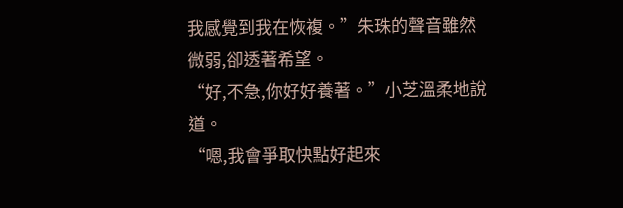我感覺到我在恢複。”朱珠的聲音雖然微弱,卻透著希望。
“好,不急,你好好養著。”小芝溫柔地說道。
“嗯,我會爭取快點好起來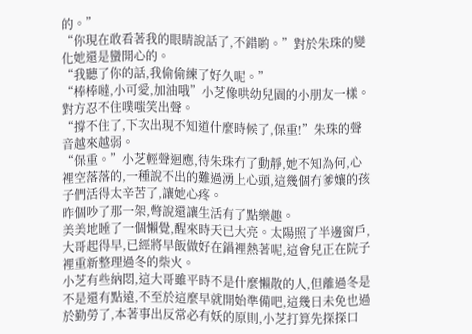的。”
“你現在敢看著我的眼睛說話了,不錯喲。”對於朱珠的變化她還是蠻開心的。
“我聽了你的話,我偷偷練了好久呢。”
“棒棒噠,小可愛,加油哦”小芝像哄幼兒園的小朋友一樣。
對方忍不住噗嗤笑出聲。
“撐不住了,下次出現不知道什麼時候了,保重!”朱珠的聲音越來越弱。
“保重。”小芝輕聲迴應,待朱珠冇了動靜,她不知為何,心裡空落落的,一種說不出的難過湧上心頭,這幾個冇爹孃的孩子們活得太辛苦了,讓她心疼。
昨個吵了那一架,彆說還讓生活有了點樂趣。
美美地睡了一個懶覺,醒來時天已大亮。太陽照了半邊窗戶,大哥起得早,已經將早飯做好在鍋裡熱著呢,這會兒正在院子裡重新整理過冬的柴火。
小芝有些納悶,這大哥雖平時不是什麼懶散的人,但離過冬是不是還有點遠,不至於這麼早就開始準備吧,這幾日未免也過於勤勞了,本著事出反常必有妖的原則,小芝打算先探探口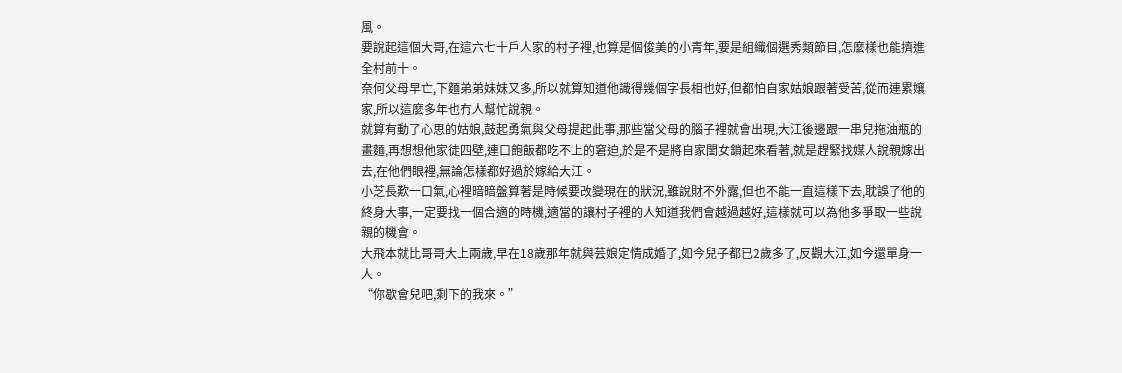風。
要說起這個大哥,在這六七十戶人家的村子裡,也算是個俊美的小青年,要是組織個選秀類節目,怎麼樣也能擠進全村前十。
奈何父母早亡,下麵弟弟妹妹又多,所以就算知道他識得幾個字長相也好,但都怕自家姑娘跟著受苦,從而連累孃家,所以這麼多年也冇人幫忙說親。
就算有動了心思的姑娘,鼓起勇氣與父母提起此事,那些當父母的腦子裡就會出現,大江後邊跟一串兒拖油瓶的畫麵,再想想他家徒四壁,連口飽飯都吃不上的窘迫,於是不是將自家閨女鎖起來看著,就是趕緊找媒人說親嫁出去,在他們眼裡,無論怎樣都好過於嫁給大江。
小芝長歎一口氣,心裡暗暗盤算著是時候要改變現在的狀況,雖說財不外露,但也不能一直這樣下去,耽誤了他的終身大事,一定要找一個合適的時機,適當的讓村子裡的人知道我們會越過越好,這樣就可以為他多爭取一些說親的機會。
大飛本就比哥哥大上兩歲,早在18歲那年就與芸娘定情成婚了,如今兒子都已2歲多了,反觀大江,如今還單身一人。
“你歇會兒吧,剩下的我來。”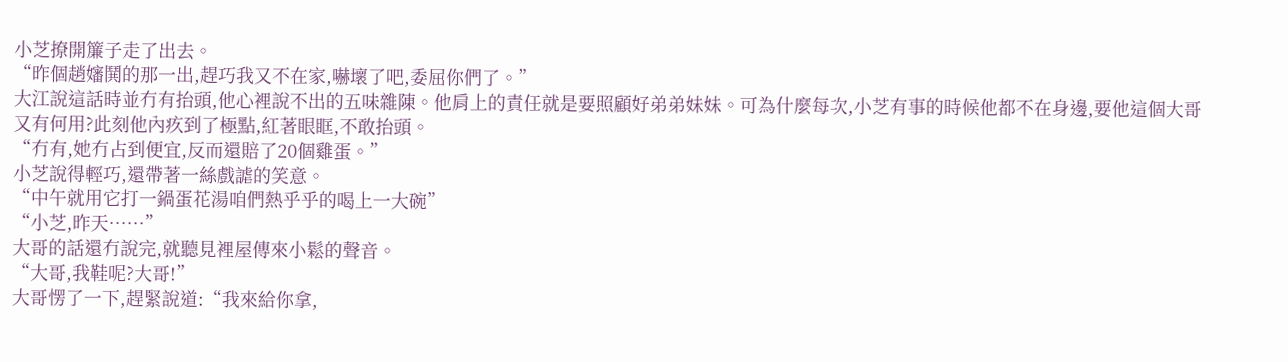小芝撩開簾子走了出去。
“昨個趙嬸鬨的那一出,趕巧我又不在家,嚇壞了吧,委屈你們了。”
大江說這話時並冇有抬頭,他心裡說不出的五味雜陳。他肩上的責任就是要照顧好弟弟妹妹。可為什麼每次,小芝有事的時候他都不在身邊,要他這個大哥又有何用?此刻他內疚到了極點,紅著眼眶,不敢抬頭。
“冇有,她冇占到便宜,反而還賠了20個雞蛋。”
小芝說得輕巧,還帶著一絲戲謔的笑意。
“中午就用它打一鍋蛋花湯咱們熱乎乎的喝上一大碗”
“小芝,昨天……”
大哥的話還冇說完,就聽見裡屋傳來小鬆的聲音。
“大哥,我鞋呢?大哥!”
大哥愣了一下,趕緊說道:“我來給你拿,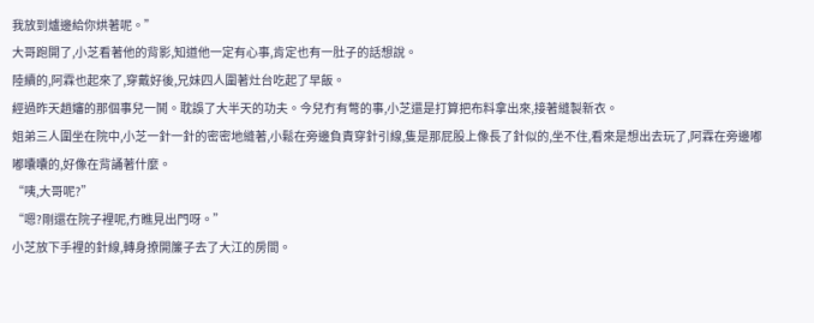我放到爐邊給你烘著呢。”
大哥跑開了,小芝看著他的背影,知道他一定有心事,肯定也有一肚子的話想說。
陸續的,阿霖也起來了,穿戴好後,兄妹四人圍著灶台吃起了早飯。
經過昨天趙嬸的那個事兒一鬨。耽誤了大半天的功夫。今兒冇有彆的事,小芝還是打算把布料拿出來,接著縫製新衣。
姐弟三人圍坐在院中,小芝一針一針的密密地縫著,小鬆在旁邊負責穿針引線,隻是那屁股上像長了針似的,坐不住,看來是想出去玩了,阿霖在旁邊嘟嘟囔囔的,好像在背誦著什麼。
“咦,大哥呢?”
“嗯?剛還在院子裡呢,冇瞧見出門呀。”
小芝放下手裡的針線,轉身撩開簾子去了大江的房間。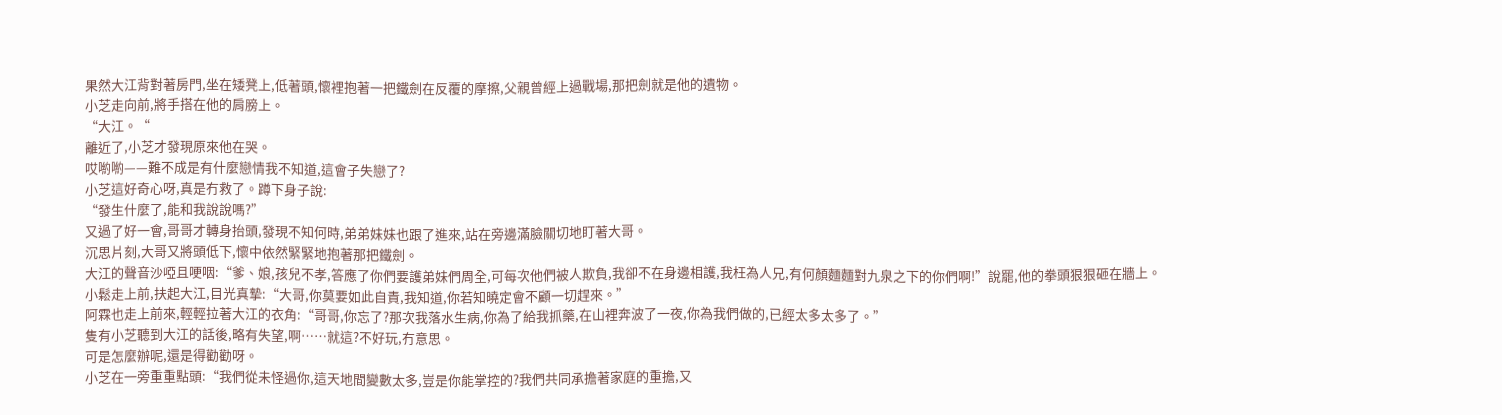果然大江背對著房門,坐在矮凳上,低著頭,懷裡抱著一把鐵劍在反覆的摩擦,父親曾經上過戰場,那把劍就是他的遺物。
小芝走向前,將手搭在他的肩膀上。
“大江。“
離近了,小芝才發現原來他在哭。
哎喲喲——難不成是有什麼戀情我不知道,這會子失戀了?
小芝這好奇心呀,真是冇救了。蹲下身子說:
“發生什麼了,能和我說說嗎?”
又過了好一會,哥哥才轉身抬頭,發現不知何時,弟弟妹妹也跟了進來,站在旁邊滿臉關切地盯著大哥。
沉思片刻,大哥又將頭低下,懷中依然緊緊地抱著那把鐵劍。
大江的聲音沙啞且哽咽:“爹、娘,孩兒不孝,答應了你們要護弟妹們周全,可每次他們被人欺負,我卻不在身邊相護,我枉為人兄,有何顏麵麵對九泉之下的你們啊!”說罷,他的拳頭狠狠砸在牆上。
小鬆走上前,扶起大江,目光真摯:“大哥,你莫要如此自責,我知道,你若知曉定會不顧一切趕來。”
阿霖也走上前來,輕輕拉著大江的衣角:“哥哥,你忘了?那次我落水生病,你為了給我抓藥,在山裡奔波了一夜,你為我們做的,已經太多太多了。”
隻有小芝聽到大江的話後,略有失望,啊……就這?不好玩,冇意思。
可是怎麼辦呢,還是得勸勸呀。
小芝在一旁重重點頭:“我們從未怪過你,這天地間變數太多,豈是你能掌控的?我們共同承擔著家庭的重擔,又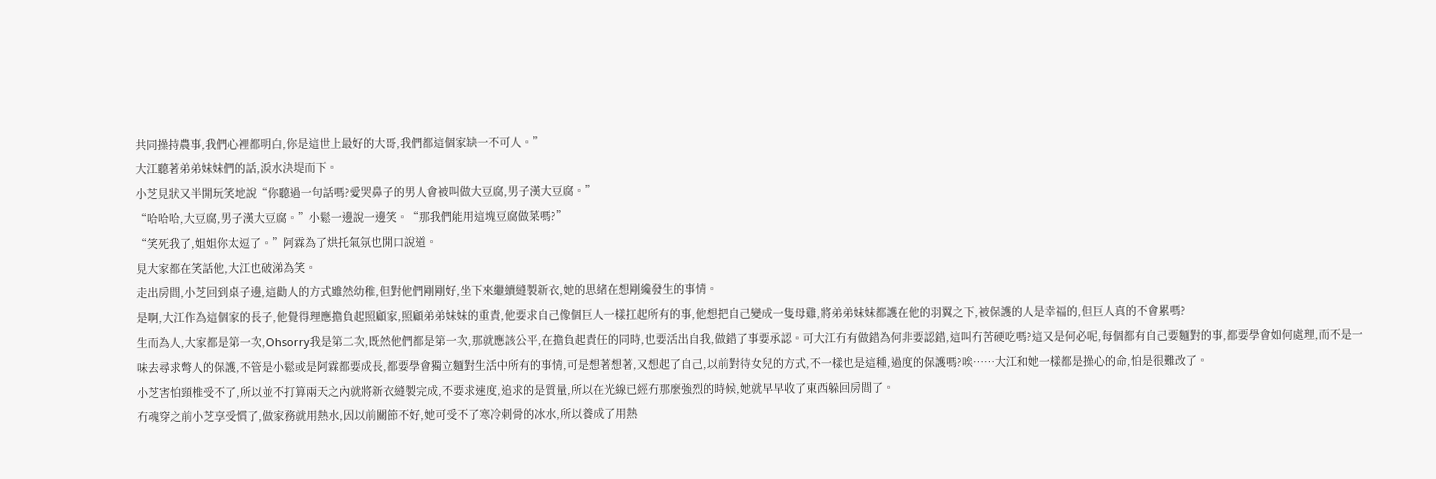共同操持農事,我們心裡都明白,你是這世上最好的大哥,我們都這個家缺一不可人。”
大江聽著弟弟妹妹們的話,淚水決堤而下。
小芝見狀又半開玩笑地說“你聽過一句話嗎?愛哭鼻子的男人會被叫做大豆腐,男子漢大豆腐。”
“哈哈哈,大豆腐,男子漢大豆腐。”小鬆一邊說一邊笑。“那我們能用這塊豆腐做菜嗎?”
“笑死我了,姐姐你太逗了。”阿霖為了烘托氣氛也開口說道。
見大家都在笑話他,大江也破涕為笑。
走出房間,小芝回到桌子邊,這勸人的方式雖然幼稚,但對他們剛剛好,坐下來繼續縫製新衣,她的思緒在想剛纔發生的事情。
是啊,大江作為這個家的長子,他覺得理應擔負起照顧家,照顧弟弟妹妹的重責,他要求自己像個巨人一樣扛起所有的事,他想把自己變成一隻母雞,將弟弟妹妹都護在他的羽翼之下,被保護的人是幸福的,但巨人真的不會累嗎?
生而為人,大家都是第一次,Ohsorry我是第二次,既然他們都是第一次,那就應該公平,在擔負起責任的同時,也要活出自我,做錯了事要承認。可大江冇有做錯為何非要認錯,這叫冇苦硬吃嗎?這又是何必呢,每個都有自己要麵對的事,都要學會如何處理,而不是一味去尋求彆人的保護,不管是小鬆或是阿霖都要成長,都要學會獨立麵對生活中所有的事情,可是想著想著,又想起了自己,以前對待女兒的方式,不一樣也是這種,過度的保護嗎?唉……大江和她一樣都是操心的命,怕是很難改了。
小芝害怕頸椎受不了,所以並不打算兩天之內就將新衣縫製完成,不要求速度,追求的是質量,所以在光線已經冇那麼強烈的時候,她就早早收了東西躲回房間了。
冇魂穿之前小芝享受慣了,做家務就用熱水,因以前關節不好,她可受不了寒冷刺骨的冰水,所以養成了用熱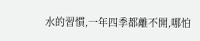水的習慣,一年四季都離不開,哪怕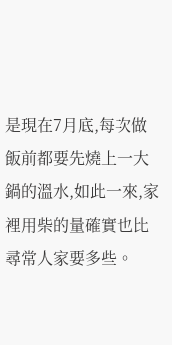是現在7月底,每次做飯前都要先燒上一大鍋的溫水,如此一來,家裡用柴的量確實也比尋常人家要多些。